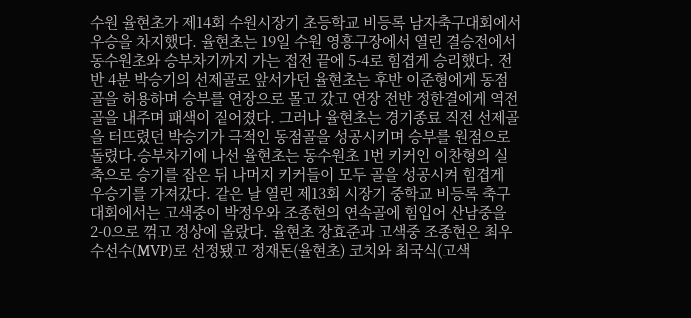수원 율현초가 제14회 수원시장기 초등학교 비등록 남자축구대회에서 우승을 차지했다. 율현초는 19일 수원 영흥구장에서 열린 결승전에서 동수원초와 승부차기까지 가는 접전 끝에 5-4로 힘겹게 승리했다. 전반 4분 박승기의 선제골로 앞서가던 율현초는 후반 이준형에게 동점골을 허용하며 승부를 연장으로 몰고 갔고 연장 전반 정한결에게 역전골을 내주며 패색이 짙어졌다. 그러나 율현초는 경기종료 직전 선제골을 터뜨렸던 박승기가 극적인 동점골을 성공시키며 승부를 원점으로 돌렸다.승부차기에 나선 율현초는 동수원초 1번 키커인 이찬형의 실축으로 승기를 잡은 뒤 나머지 키커들이 모두 골을 성공시켜 힘겹게 우승기를 가져갔다. 같은 날 열린 제13회 시장기 중학교 비등록 축구대회에서는 고색중이 박정우와 조종현의 연속골에 힘입어 산남중을 2-0으로 꺾고 정상에 올랐다. 율현초 장효준과 고색중 조종현은 최우수선수(MVP)로 선정됐고 정재돈(율현초) 코치와 최국식(고색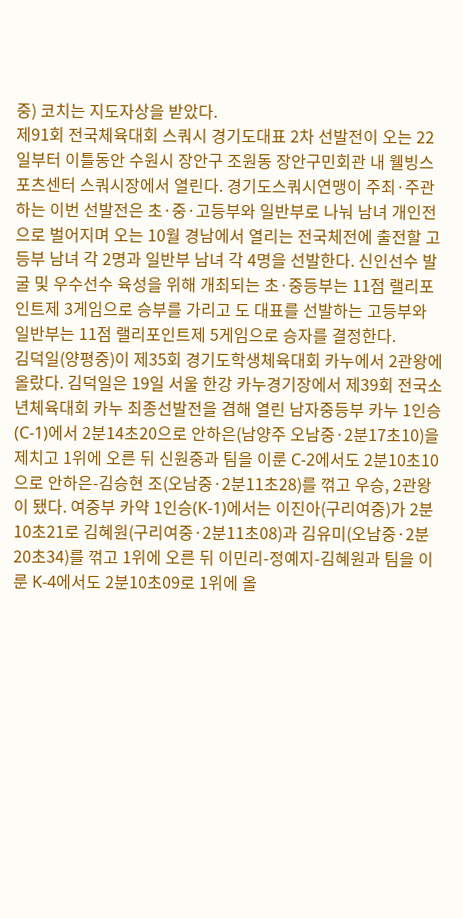중) 코치는 지도자상을 받았다.
제91회 전국체육대회 스쿼시 경기도대표 2차 선발전이 오는 22일부터 이틀동안 수원시 장안구 조원동 장안구민회관 내 웰빙스포츠센터 스쿼시장에서 열린다. 경기도스쿼시연맹이 주최·주관하는 이번 선발전은 초·중·고등부와 일반부로 나눠 남녀 개인전으로 벌어지며 오는 10월 경남에서 열리는 전국체전에 출전할 고등부 남녀 각 2명과 일반부 남녀 각 4명을 선발한다. 신인선수 발굴 및 우수선수 육성을 위해 개최되는 초·중등부는 11점 랠리포인트제 3게임으로 승부를 가리고 도 대표를 선발하는 고등부와 일반부는 11점 랠리포인트제 5게임으로 승자를 결정한다.
김덕일(양평중)이 제35회 경기도학생체육대회 카누에서 2관왕에 올랐다. 김덕일은 19일 서울 한강 카누경기장에서 제39회 전국소년체육대회 카누 최종선발전을 겸해 열린 남자중등부 카누 1인승(C-1)에서 2분14초20으로 안하은(남양주 오남중·2분17초10)을 제치고 1위에 오른 뒤 신원중과 팀을 이룬 C-2에서도 2분10초10으로 안하은-김승현 조(오남중·2분11초28)를 꺾고 우승, 2관왕이 됐다. 여중부 카약 1인승(K-1)에서는 이진아(구리여중)가 2분10초21로 김혜원(구리여중·2분11초08)과 김유미(오남중·2분20초34)를 꺾고 1위에 오른 뒤 이민리-정예지-김혜원과 팀을 이룬 K-4에서도 2분10초09로 1위에 올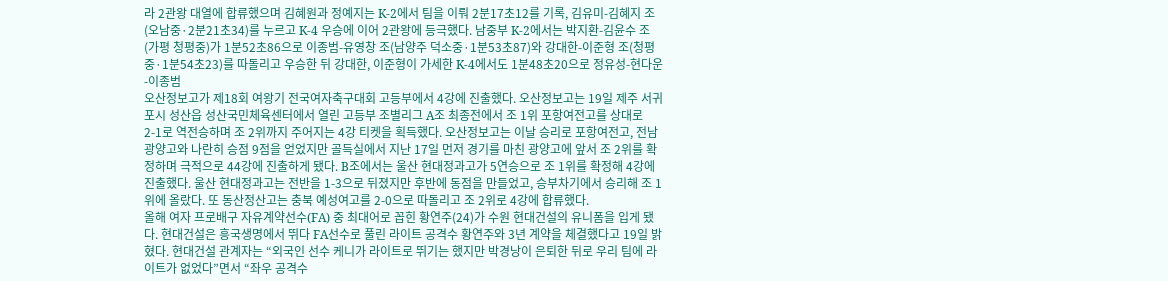라 2관왕 대열에 합류했으며 김혜원과 정예지는 K-2에서 팀을 이뤄 2분17초12를 기록, 김유미-김혜지 조(오남중·2분21초34)를 누르고 K-4 우승에 이어 2관왕에 등극했다. 남중부 K-2에서는 박지환-김윤수 조(가평 청평중)가 1분52초86으로 이종범-유영창 조(남양주 덕소중·1분53초87)와 강대한-이준형 조(청평중·1분54초23)를 따돌리고 우승한 뒤 강대한, 이준형이 가세한 K-4에서도 1분48초20으로 정유성-현다운-이종범
오산정보고가 제18회 여왕기 전국여자축구대회 고등부에서 4강에 진출했다. 오산정보고는 19일 제주 서귀포시 성산읍 성산국민체육센터에서 열린 고등부 조별리그 A조 최종전에서 조 1위 포항여전고를 상대로 2-1로 역전승하며 조 2위까지 주어지는 4강 티켓을 획득했다. 오산정보고는 이날 승리로 포항여전고, 전남 광양고와 나란히 승점 9점을 얻었지만 골득실에서 지난 17일 먼저 경기를 마친 광양고에 앞서 조 2위를 확정하며 극적으로 44강에 진출하게 됐다. B조에서는 울산 현대정과고가 5연승으로 조 1위를 확정해 4강에 진출했다. 울산 현대정과고는 전반을 1-3으로 뒤졌지만 후반에 동점을 만들었고, 승부차기에서 승리해 조 1위에 올랐다. 또 동산정산고는 충북 예성여고를 2-0으로 따돌리고 조 2위로 4강에 합류했다.
올해 여자 프로배구 자유계약선수(FA) 중 최대어로 꼽힌 황연주(24)가 수원 현대건설의 유니폼을 입게 됐다. 현대건설은 흥국생명에서 뛰다 FA선수로 풀린 라이트 공격수 황연주와 3년 계약을 체결했다고 19일 밝혔다. 현대건설 관계자는 “외국인 선수 케니가 라이트로 뛰기는 했지만 박경낭이 은퇴한 뒤로 우리 팀에 라이트가 없었다”면서 “좌우 공격수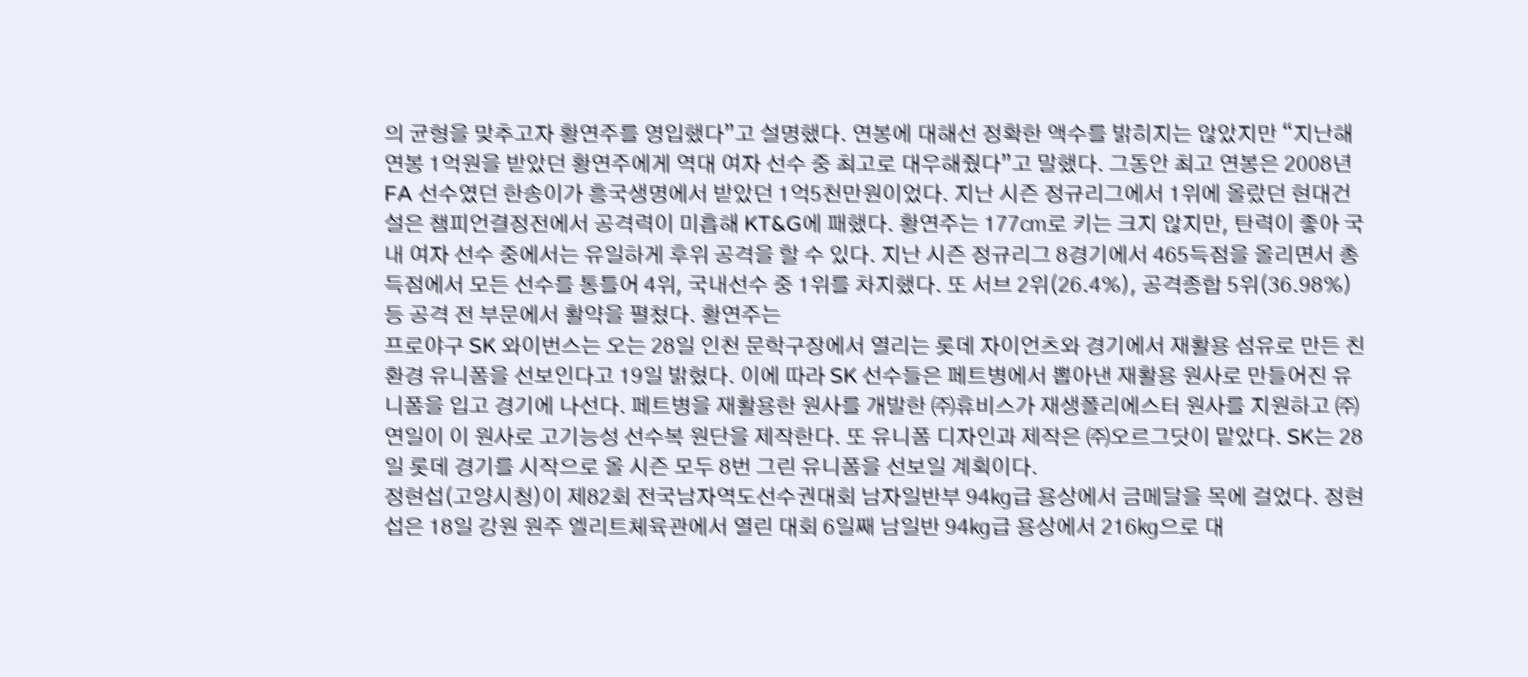의 균형을 맞추고자 황연주를 영입했다”고 설명했다. 연봉에 대해선 정확한 액수를 밝히지는 않았지만 “지난해 연봉 1억원을 받았던 황연주에게 역대 여자 선수 중 최고로 대우해줬다”고 말했다. 그동안 최고 연봉은 2008년 FA 선수였던 한송이가 흥국생명에서 받았던 1억5천만원이었다. 지난 시즌 정규리그에서 1위에 올랐던 현대건설은 챔피언결정전에서 공격력이 미흡해 KT&G에 패했다. 황연주는 177㎝로 키는 크지 않지만, 탄력이 좋아 국내 여자 선수 중에서는 유일하게 후위 공격을 할 수 있다. 지난 시즌 정규리그 8경기에서 465득점을 올리면서 총득점에서 모든 선수를 통틀어 4위, 국내선수 중 1위를 차지했다. 또 서브 2위(26.4%), 공격종합 5위(36.98%) 등 공격 전 부문에서 활약을 펼쳤다. 황연주는
프로야구 SK 와이번스는 오는 28일 인천 문학구장에서 열리는 롯데 자이언츠와 경기에서 재활용 섬유로 만든 친환경 유니폼을 선보인다고 19일 밝혔다. 이에 따라 SK 선수들은 페트병에서 뽑아낸 재활용 원사로 만들어진 유니폼을 입고 경기에 나선다. 페트병을 재활용한 원사를 개발한 ㈜휴비스가 재생폴리에스터 원사를 지원하고 ㈜연일이 이 원사로 고기능성 선수복 원단을 제작한다. 또 유니폼 디자인과 제작은 ㈜오르그닷이 맡았다. SK는 28일 롯데 경기를 시작으로 올 시즌 모두 8번 그린 유니폼을 선보일 계획이다.
정현섭(고양시청)이 제82회 전국남자역도선수권대회 남자일반부 94㎏급 용상에서 금메달을 목에 걸었다. 정현섭은 18일 강원 원주 엘리트체육관에서 열린 대회 6일째 남일반 94㎏급 용상에서 216㎏으로 대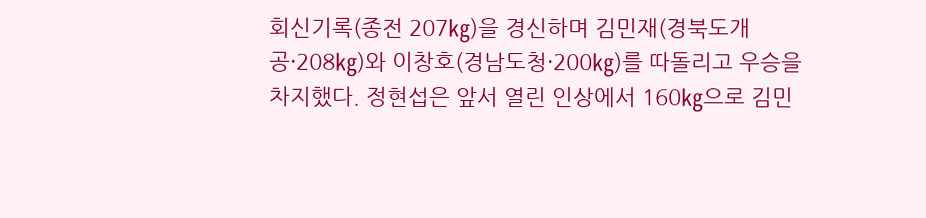회신기록(종전 207㎏)을 경신하며 김민재(경북도개공·208㎏)와 이창호(경남도청·200㎏)를 따돌리고 우승을 차지했다. 정현섭은 앞서 열린 인상에서 160㎏으로 김민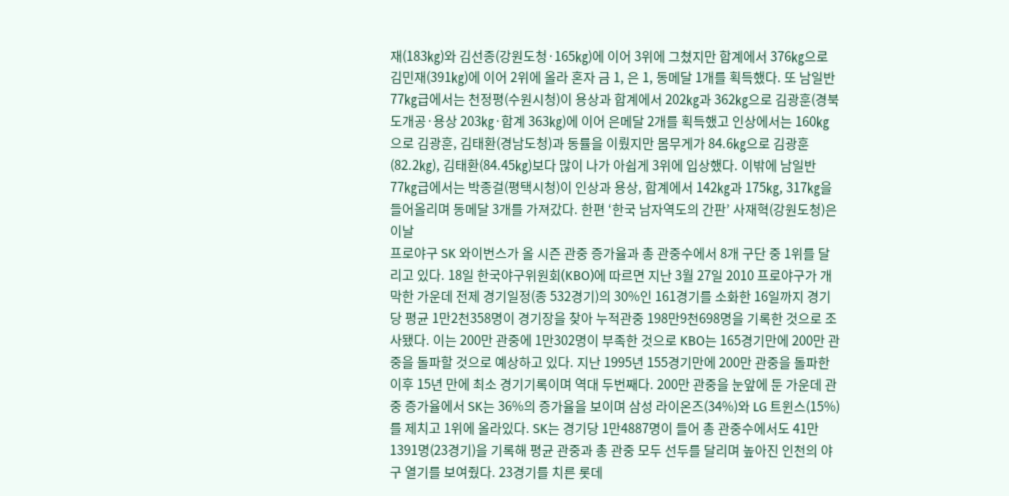재(183㎏)와 김선종(강원도청·165㎏)에 이어 3위에 그쳤지만 합계에서 376㎏으로 김민재(391㎏)에 이어 2위에 올라 혼자 금 1, 은 1, 동메달 1개를 획득했다. 또 남일반 77㎏급에서는 천정평(수원시청)이 용상과 합계에서 202㎏과 362㎏으로 김광훈(경북도개공·용상 203㎏·합계 363㎏)에 이어 은메달 2개를 획득했고 인상에서는 160㎏으로 김광훈, 김태환(경남도청)과 동률을 이뤘지만 몸무게가 84.6㎏으로 김광훈(82.2㎏), 김태환(84.45㎏)보다 많이 나가 아쉽게 3위에 입상했다. 이밖에 남일반 77㎏급에서는 박종걸(평택시청)이 인상과 용상, 합계에서 142㎏과 175㎏, 317㎏을 들어올리며 동메달 3개를 가져갔다. 한편 ‘한국 남자역도의 간판’ 사재혁(강원도청)은 이날
프로야구 SK 와이번스가 올 시즌 관중 증가율과 총 관중수에서 8개 구단 중 1위를 달리고 있다. 18일 한국야구위원회(KBO)에 따르면 지난 3월 27일 2010 프로야구가 개막한 가운데 전제 경기일정(종 532경기)의 30%인 161경기를 소화한 16일까지 경기당 평균 1만2천358명이 경기장을 찾아 누적관중 198만9천698명을 기록한 것으로 조사됐다. 이는 200만 관중에 1만302명이 부족한 것으로 KBO는 165경기만에 200만 관중을 돌파할 것으로 예상하고 있다. 지난 1995년 155경기만에 200만 관중을 돌파한 이후 15년 만에 최소 경기기록이며 역대 두번째다. 200만 관중을 눈앞에 둔 가운데 관중 증가율에서 SK는 36%의 증가율을 보이며 삼성 라이온즈(34%)와 LG 트윈스(15%)를 제치고 1위에 올라있다. SK는 경기당 1만4887명이 들어 총 관중수에서도 41만1391명(23경기)을 기록해 평균 관중과 총 관중 모두 선두를 달리며 높아진 인천의 야구 열기를 보여줬다. 23경기를 치른 롯데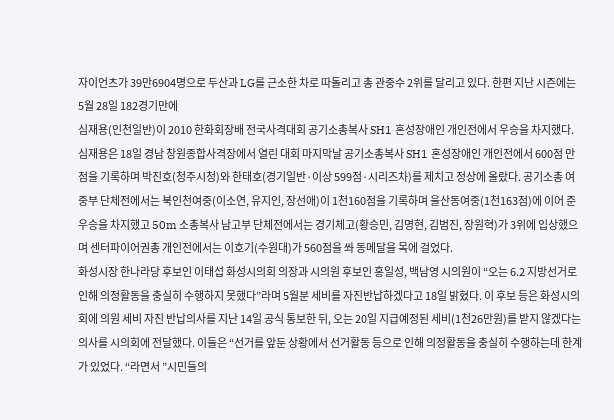자이언츠가 39만6904명으로 두산과 LG를 근소한 차로 따돌리고 총 관중수 2위를 달리고 있다. 한편 지난 시즌에는 5월 28일 182경기만에
심재용(인천일반)이 2010 한화회장배 전국사격대회 공기소총복사 SH1 혼성장애인 개인전에서 우승을 차지했다. 심재용은 18일 경남 창원종합사격장에서 열린 대회 마지막날 공기소총복사 SH1 혼성장애인 개인전에서 600점 만점을 기록하며 박진호(청주시청)와 한태호(경기일반·이상 599점·시리즈차)를 제치고 정상에 올랐다. 공기소총 여중부 단체전에서는 북인천여중(이소연, 유지인, 장선애)이 1천160점을 기록하며 울산동여중(1천163점)에 이어 준우승을 차지했고 50m 소총복사 남고부 단체전에서는 경기체고(황승민, 김명현, 김범진, 장원혁)가 3위에 입상했으며 센터파이어권총 개인전에서는 이호기(수원대)가 560점을 쏴 동메달을 목에 걸었다.
화성시장 한나라당 후보인 이태섭 화성시의회 의장과 시의원 후보인 홍일성, 백남영 시의원이 “오는 6.2 지방선거로 인해 의정활동을 충실히 수행하지 못했다”라며 5월분 세비를 자진반납하겠다고 18일 밝혔다. 이 후보 등은 화성시의회에 의원 세비 자진 반납의사를 지난 14일 공식 통보한 뒤, 오는 20일 지급예정된 세비(1천26만원)를 받지 않겠다는 의사를 시의회에 전달했다. 이들은 “선거를 앞둔 상황에서 선거활동 등으로 인해 의정활동을 충실히 수행하는데 한계가 있었다. “라면서 ”시민들의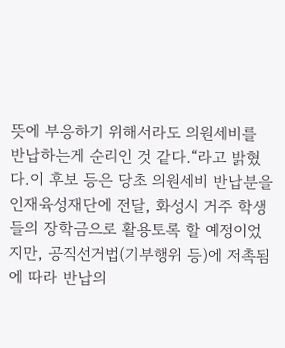뜻에 부응하기 위해서라도 의원세비를 반납하는게 순리인 것 같다.“라고 밝혔다.이 후보 등은 당초 의원세비 반납분을 인재육성재단에 전달, 화성시 거주 학생들의 장학금으로 활용토록 할 예정이었지만, 공직선거법(기부행위 등)에 저촉됨에 따라 반납의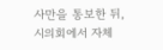사만을 통보한 뒤, 시의회에서 자체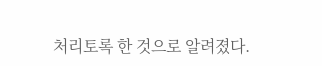처리토록 한 것으로 알려졌다.